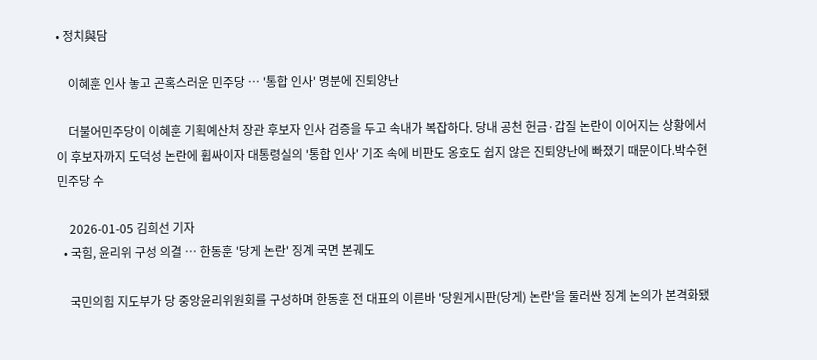• 정치與담

    이혜훈 인사 놓고 곤혹스러운 민주당 … '통합 인사' 명분에 진퇴양난

    더불어민주당이 이혜훈 기획예산처 장관 후보자 인사 검증을 두고 속내가 복잡하다. 당내 공천 헌금·갑질 논란이 이어지는 상황에서 이 후보자까지 도덕성 논란에 휩싸이자 대통령실의 '통합 인사' 기조 속에 비판도 옹호도 쉽지 않은 진퇴양난에 빠졌기 때문이다.박수현 민주당 수

    2026-01-05 김희선 기자
  • 국힘, 윤리위 구성 의결 … 한동훈 '당게 논란' 징계 국면 본궤도

    국민의힘 지도부가 당 중앙윤리위원회를 구성하며 한동훈 전 대표의 이른바 '당원게시판(당게) 논란'을 둘러싼 징계 논의가 본격화됐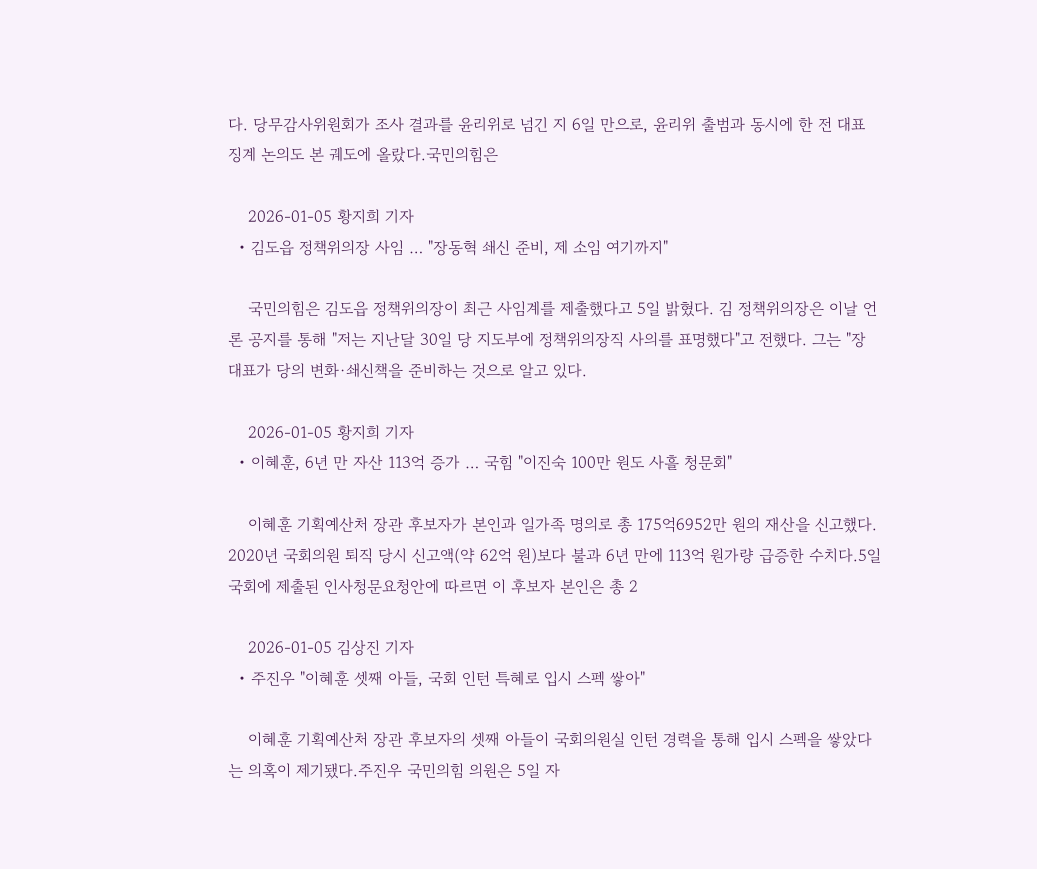다. 당무감사위원회가 조사 결과를 윤리위로 넘긴 지 6일 만으로, 윤리위 출범과 동시에 한 전 대표 징계 논의도 본 궤도에 올랐다.국민의힘은

    2026-01-05 황지희 기자
  • 김도읍 정책위의장 사임 … "장동혁 쇄신 준비, 제 소임 여기까지"

    국민의힘은 김도읍 정책위의장이 최근 사임계를 제출했다고 5일 밝혔다. 김 정책위의장은 이날 언론 공지를 통해 "저는 지난달 30일 당 지도부에 정책위의장직 사의를 표명했다"고 전했다. 그는 "장 대표가 당의 변화·쇄신책을 준비하는 것으로 알고 있다.

    2026-01-05 황지희 기자
  • 이혜훈, 6년 만 자산 113억 증가 … 국힘 "이진숙 100만 원도 사흘 청문회"

    이혜훈 기획예산처 장관 후보자가 본인과 일가족 명의로 총 175억6952만 원의 재산을 신고했다. 2020년 국회의원 퇴직 당시 신고액(약 62억 원)보다 불과 6년 만에 113억 원가량 급증한 수치다.5일 국회에 제출된 인사청문요청안에 따르면 이 후보자 본인은 총 2

    2026-01-05 김상진 기자
  • 주진우 "이혜훈 셋째 아들, 국회 인턴 특혜로 입시 스펙 쌓아"

    이혜훈 기획예산처 장관 후보자의 셋째 아들이 국회의원실 인턴 경력을 통해 입시 스펙을 쌓았다는 의혹이 제기됐다.주진우 국민의힘 의원은 5일 자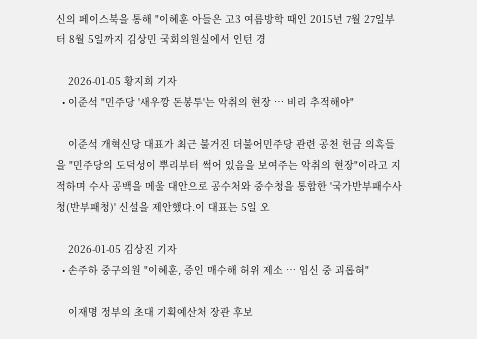신의 페이스북을 통해 "이혜훈 아들은 고3 여름방학 때인 2015년 7월 27일부터 8월 5일까지 김상민 국회의원실에서 인턴 경

    2026-01-05 황지희 기자
  • 이준석 "민주당 '새우깡 돈봉투'는 악취의 현장 … 비리 추적해야"

    이준석 개혁신당 대표가 최근 불거진 더불어민주당 관련 공천 헌금 의혹들을 "민주당의 도덕성이 뿌리부터 썩어 있음을 보여주는 악취의 현장"이라고 지적하며 수사 공백을 메울 대안으로 공수처와 중수청을 통합한 '국가반부패수사청(반부패청)' 신설을 제안했다.이 대표는 5일 오

    2026-01-05 김상진 기자
  • 손주하 중구의원 "이혜훈, 증인 매수해 허위 제소 … 임신 중 괴롭혀"

    이재명 정부의 초대 기획예산처 장관 후보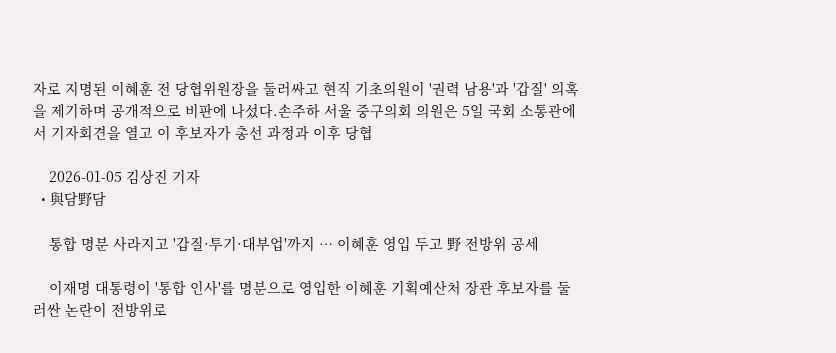자로 지명된 이혜훈 전 당협위원장을 둘러싸고 현직 기초의원이 '권력 남용'과 '갑질' 의혹을 제기하며 공개적으로 비판에 나섰다.손주하 서울 중구의회 의원은 5일 국회 소통관에서 기자회견을 열고 이 후보자가 총선 과정과 이후 당협

    2026-01-05 김상진 기자
  • 與담野담

    통합 명분 사라지고 '갑질·투기·대부업'까지 … 이혜훈 영입 두고 野 전방위 공세

    이재명 대통령이 '통합 인사'를 명분으로 영입한 이혜훈 기획예산처 장관 후보자를 둘러싼 논란이 전방위로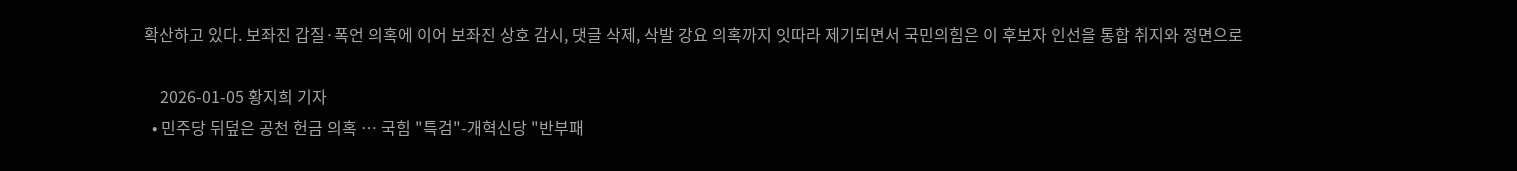확산하고 있다. 보좌진 갑질·폭언 의혹에 이어 보좌진 상호 감시, 댓글 삭제, 삭발 강요 의혹까지 잇따라 제기되면서 국민의힘은 이 후보자 인선을 통합 취지와 정면으로

    2026-01-05 황지희 기자
  • 민주당 뒤덮은 공천 헌금 의혹 … 국힘 "특검"-개혁신당 "반부패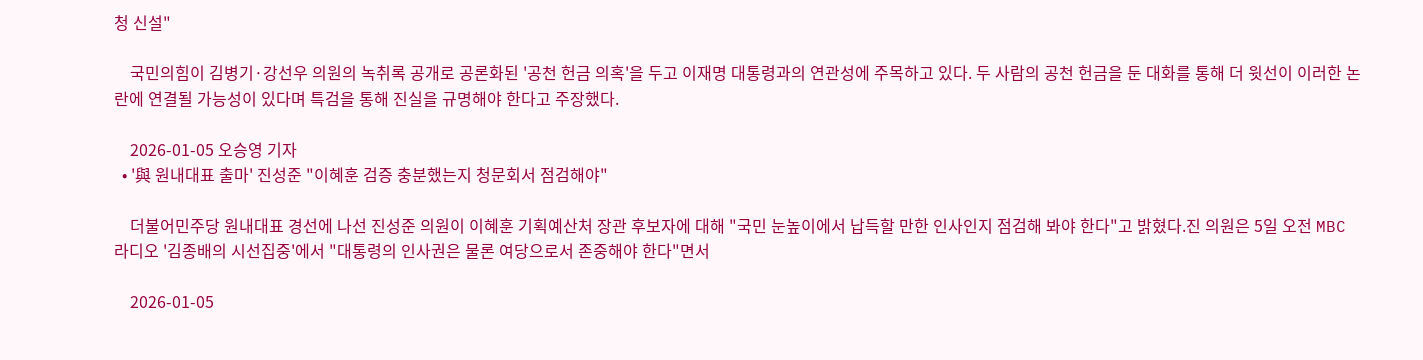청 신설"

    국민의힘이 김병기·강선우 의원의 녹취록 공개로 공론화된 '공천 헌금 의혹'을 두고 이재명 대통령과의 연관성에 주목하고 있다. 두 사람의 공천 헌금을 둔 대화를 통해 더 윗선이 이러한 논란에 연결될 가능성이 있다며 특검을 통해 진실을 규명해야 한다고 주장했다.

    2026-01-05 오승영 기자
  • '與 원내대표 출마' 진성준 "이혜훈 검증 충분했는지 청문회서 점검해야"

    더불어민주당 원내대표 경선에 나선 진성준 의원이 이혜훈 기획예산처 장관 후보자에 대해 "국민 눈높이에서 납득할 만한 인사인지 점검해 봐야 한다"고 밝혔다.진 의원은 5일 오전 MBC 라디오 '김종배의 시선집중'에서 "대통령의 인사권은 물론 여당으로서 존중해야 한다"면서

    2026-01-05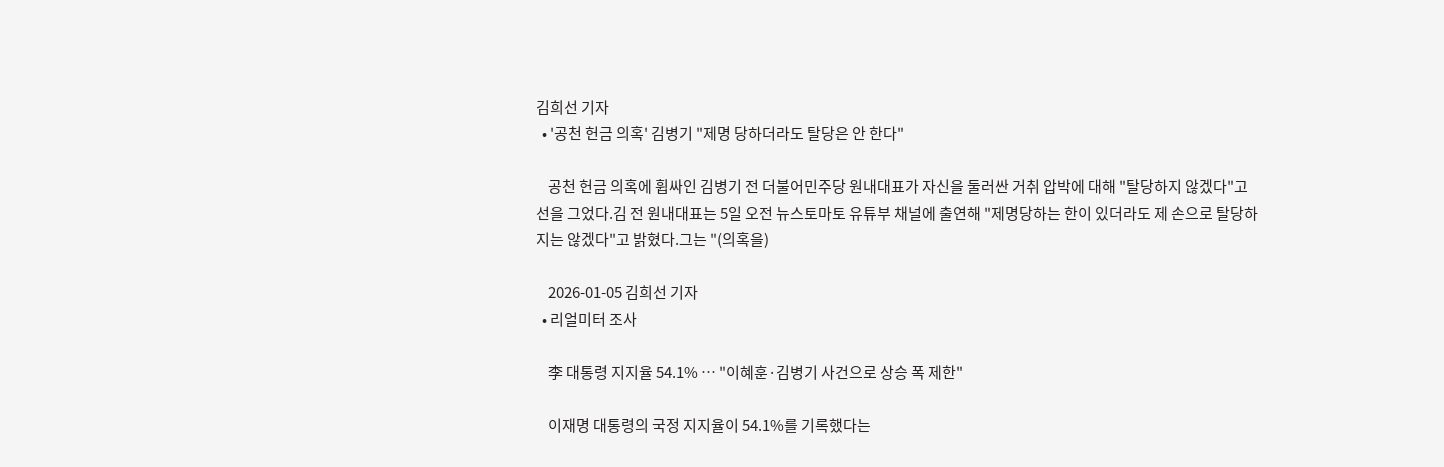김희선 기자
  • '공천 헌금 의혹' 김병기 "제명 당하더라도 탈당은 안 한다"

    공천 헌금 의혹에 휩싸인 김병기 전 더불어민주당 원내대표가 자신을 둘러싼 거취 압박에 대해 "탈당하지 않겠다"고 선을 그었다.김 전 원내대표는 5일 오전 뉴스토마토 유튜부 채널에 출연해 "제명당하는 한이 있더라도 제 손으로 탈당하지는 않겠다"고 밝혔다.그는 "(의혹을)

    2026-01-05 김희선 기자
  • 리얼미터 조사

    李 대통령 지지율 54.1% … "이혜훈·김병기 사건으로 상승 폭 제한"

    이재명 대통령의 국정 지지율이 54.1%를 기록했다는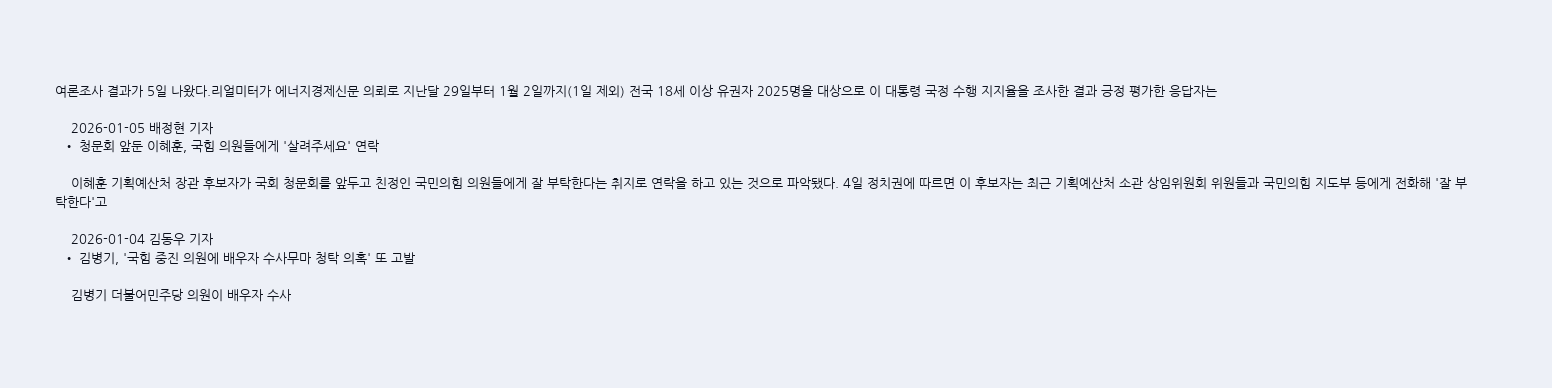여론조사 결과가 5일 나왔다.리얼미터가 에너지경제신문 의뢰로 지난달 29일부터 1월 2일까지(1일 제외) 전국 18세 이상 유권자 2025명을 대상으로 이 대통령 국정 수행 지지율을 조사한 결과 긍정 평가한 응답자는

    2026-01-05 배정현 기자
  • 청문회 앞둔 이혜훈, 국힘 의원들에게 '살려주세요' 연락

    이혜훈 기획예산처 장관 후보자가 국회 청문회를 앞두고 친정인 국민의힘 의원들에게 잘 부탁한다는 취지로 연락을 하고 있는 것으로 파악됐다. 4일 정치권에 따르면 이 후보자는 최근 기획예산처 소관 상임위원회 위원들과 국민의힘 지도부 등에게 전화해 '잘 부탁한다'고

    2026-01-04 김동우 기자
  • 김병기, '국힘 중진 의원에 배우자 수사무마 청탁 의혹' 또 고발

    김병기 더불어민주당 의원이 배우자 수사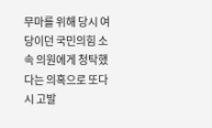무마를 위해 당시 여당이던 국민의힘 소속 의원에게 청탁했다는 의혹으로 또다시 고발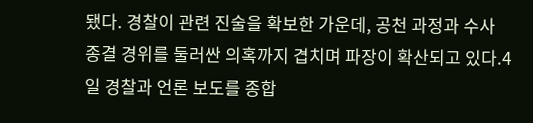됐다. 경찰이 관련 진술을 확보한 가운데, 공천 과정과 수사 종결 경위를 둘러싼 의혹까지 겹치며 파장이 확산되고 있다.4일 경찰과 언론 보도를 종합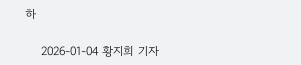하

    2026-01-04 황지희 기자